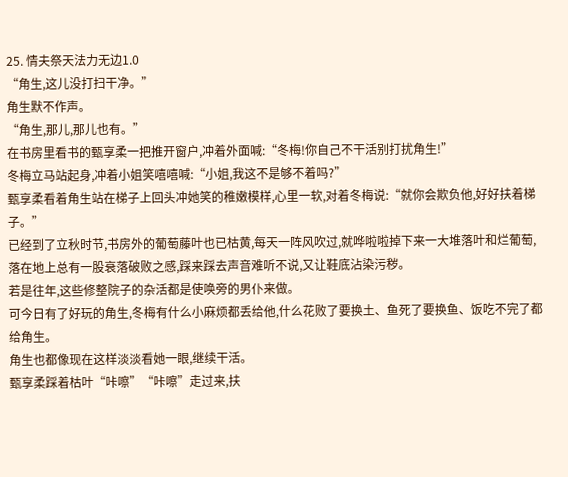25. 情夫祭天法力无边1.0
“角生,这儿没打扫干净。”
角生默不作声。
“角生,那儿,那儿也有。”
在书房里看书的甄享柔一把推开窗户,冲着外面喊:“冬梅!你自己不干活别打扰角生!”
冬梅立马站起身,冲着小姐笑嘻嘻喊:“小姐,我这不是够不着吗?”
甄享柔看着角生站在梯子上回头冲她笑的稚嫩模样,心里一软,对着冬梅说:“就你会欺负他,好好扶着梯子。”
已经到了立秋时节,书房外的葡萄藤叶也已枯黄,每天一阵风吹过,就哗啦啦掉下来一大堆落叶和烂葡萄,落在地上总有一股衰落破败之感,踩来踩去声音难听不说,又让鞋底沾染污秽。
若是往年,这些修整院子的杂活都是使唤旁的男仆来做。
可今日有了好玩的角生,冬梅有什么小麻烦都丢给他,什么花败了要换土、鱼死了要换鱼、饭吃不完了都给角生。
角生也都像现在这样淡淡看她一眼,继续干活。
甄享柔踩着枯叶“咔嚓”“咔嚓”走过来,扶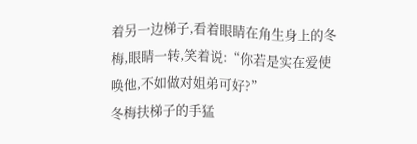着另一边梯子,看着眼睛在角生身上的冬梅,眼睛一转,笑着说:“你若是实在爱使唤他,不如做对姐弟可好?”
冬梅扶梯子的手猛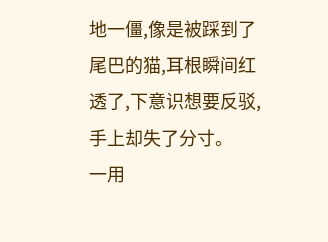地一僵,像是被踩到了尾巴的猫,耳根瞬间红透了,下意识想要反驳,手上却失了分寸。
一用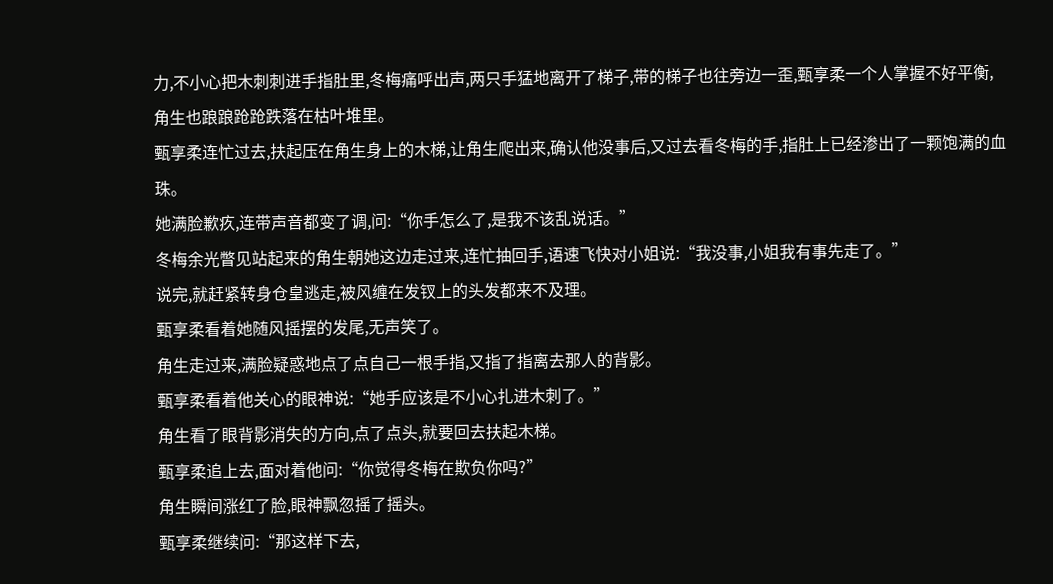力,不小心把木刺刺进手指肚里,冬梅痛呼出声,两只手猛地离开了梯子,带的梯子也往旁边一歪,甄享柔一个人掌握不好平衡,角生也踉踉跄跄跌落在枯叶堆里。
甄享柔连忙过去,扶起压在角生身上的木梯,让角生爬出来,确认他没事后,又过去看冬梅的手,指肚上已经渗出了一颗饱满的血珠。
她满脸歉疚,连带声音都变了调,问:“你手怎么了,是我不该乱说话。”
冬梅余光瞥见站起来的角生朝她这边走过来,连忙抽回手,语速飞快对小姐说:“我没事,小姐我有事先走了。”
说完,就赶紧转身仓皇逃走,被风缠在发钗上的头发都来不及理。
甄享柔看着她随风摇摆的发尾,无声笑了。
角生走过来,满脸疑惑地点了点自己一根手指,又指了指离去那人的背影。
甄享柔看着他关心的眼神说:“她手应该是不小心扎进木刺了。”
角生看了眼背影消失的方向,点了点头,就要回去扶起木梯。
甄享柔追上去,面对着他问:“你觉得冬梅在欺负你吗?”
角生瞬间涨红了脸,眼神飘忽摇了摇头。
甄享柔继续问:“那这样下去,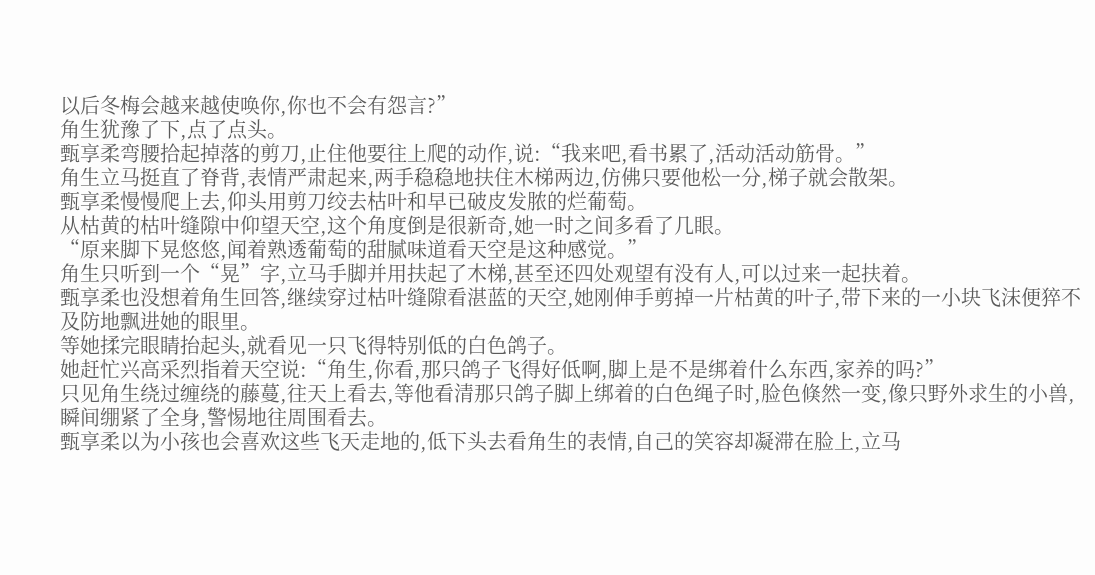以后冬梅会越来越使唤你,你也不会有怨言?”
角生犹豫了下,点了点头。
甄享柔弯腰拾起掉落的剪刀,止住他要往上爬的动作,说:“我来吧,看书累了,活动活动筋骨。”
角生立马挺直了脊背,表情严肃起来,两手稳稳地扶住木梯两边,仿佛只要他松一分,梯子就会散架。
甄享柔慢慢爬上去,仰头用剪刀绞去枯叶和早已破皮发脓的烂葡萄。
从枯黄的枯叶缝隙中仰望天空,这个角度倒是很新奇,她一时之间多看了几眼。
“原来脚下晃悠悠,闻着熟透葡萄的甜腻味道看天空是这种感觉。”
角生只听到一个“晃”字,立马手脚并用扶起了木梯,甚至还四处观望有没有人,可以过来一起扶着。
甄享柔也没想着角生回答,继续穿过枯叶缝隙看湛蓝的天空,她刚伸手剪掉一片枯黄的叶子,带下来的一小块飞沫便猝不及防地飘进她的眼里。
等她揉完眼睛抬起头,就看见一只飞得特别低的白色鸽子。
她赶忙兴高采烈指着天空说:“角生,你看,那只鸽子飞得好低啊,脚上是不是绑着什么东西,家养的吗?”
只见角生绕过缠绕的藤蔓,往天上看去,等他看清那只鸽子脚上绑着的白色绳子时,脸色倏然一变,像只野外求生的小兽,瞬间绷紧了全身,警惕地往周围看去。
甄享柔以为小孩也会喜欢这些飞天走地的,低下头去看角生的表情,自己的笑容却凝滞在脸上,立马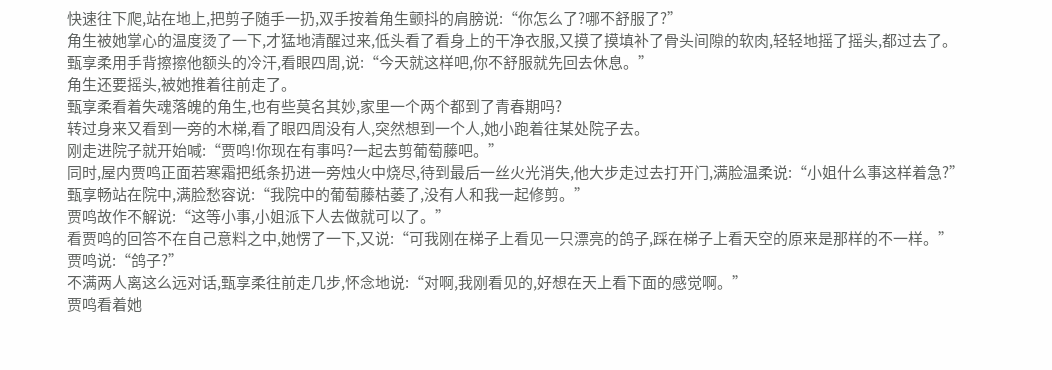快速往下爬,站在地上,把剪子随手一扔,双手按着角生颤抖的肩膀说:“你怎么了?哪不舒服了?”
角生被她掌心的温度烫了一下,才猛地清醒过来,低头看了看身上的干净衣服,又摸了摸填补了骨头间隙的软肉,轻轻地摇了摇头,都过去了。
甄享柔用手背擦擦他额头的冷汗,看眼四周,说:“今天就这样吧,你不舒服就先回去休息。”
角生还要摇头,被她推着往前走了。
甄享柔看着失魂落魄的角生,也有些莫名其妙,家里一个两个都到了青春期吗?
转过身来又看到一旁的木梯,看了眼四周没有人,突然想到一个人,她小跑着往某处院子去。
刚走进院子就开始喊:“贾鸣!你现在有事吗?一起去剪葡萄藤吧。”
同时,屋内贾鸣正面若寒霜把纸条扔进一旁烛火中烧尽,待到最后一丝火光消失,他大步走过去打开门,满脸温柔说:“小姐什么事这样着急?”
甄享畅站在院中,满脸愁容说:“我院中的葡萄藤枯萎了,没有人和我一起修剪。”
贾鸣故作不解说:“这等小事,小姐派下人去做就可以了。”
看贾鸣的回答不在自己意料之中,她愣了一下,又说:“可我刚在梯子上看见一只漂亮的鸽子,踩在梯子上看天空的原来是那样的不一样。”
贾鸣说:“鸽子?”
不满两人离这么远对话,甄享柔往前走几步,怀念地说:“对啊,我刚看见的,好想在天上看下面的感觉啊。”
贾鸣看着她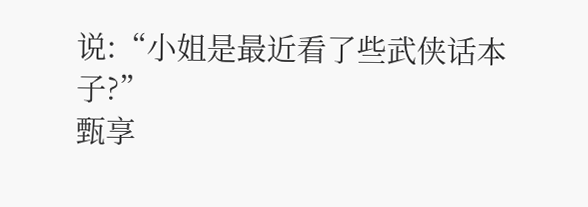说:“小姐是最近看了些武侠话本子?”
甄享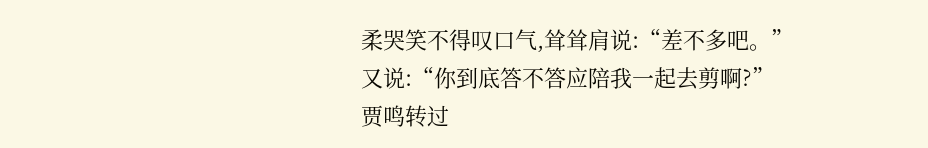柔哭笑不得叹口气,耸耸肩说:“差不多吧。”
又说:“你到底答不答应陪我一起去剪啊?”
贾鸣转过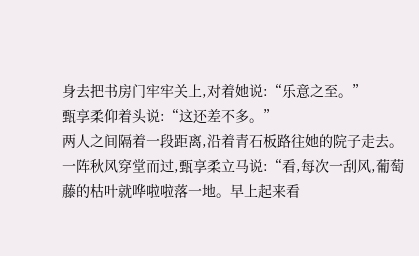身去把书房门牢牢关上,对着她说:“乐意之至。”
甄享柔仰着头说:“这还差不多。”
两人之间隔着一段距离,沿着青石板路往她的院子走去。
一阵秋风穿堂而过,甄享柔立马说:“看,每次一刮风,葡萄藤的枯叶就哗啦啦落一地。早上起来看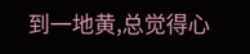到一地黄,总觉得心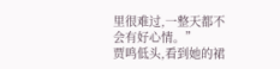里很难过,一整天都不会有好心情。”
贾鸣低头,看到她的裙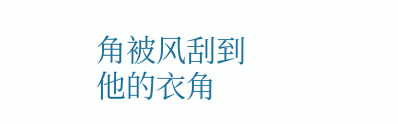角被风刮到他的衣角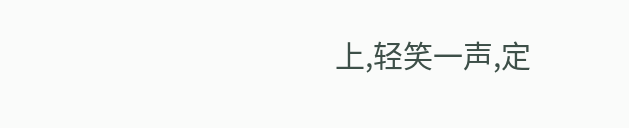上,轻笑一声,定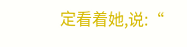定看着她,说:“